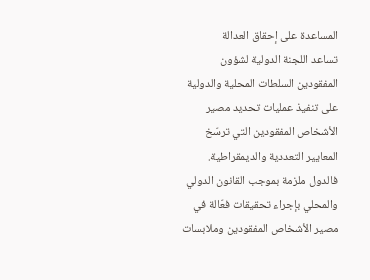المساعدة على إحقاق العدالة
تساعد اللجنة الدولية لشؤون المفقودين السلطات المحلية والدولية على تنفيذ عمليات تحديد مصير الأشخاص المفقودين التي ترسّخ المعايير التعددية والديمقراطية. فالدول ملزمة بموجب القانون الدولي والمحلي بإجراء تحقيقات فعّالة في مصير الأشخاص المفقودين وملابسات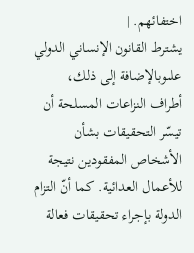اختفائهم. |
يشترط القانون الإنساني الدولي علىوبالإضافة إلى ذلك، أطراف النزاعات المسلحة أن تيسّر التحقيقات بشأن الأشخاص المفقودين نتيجة للأعمال العدائية. كما أنّ التزام الدولة بإجراء تحقيقات فعالة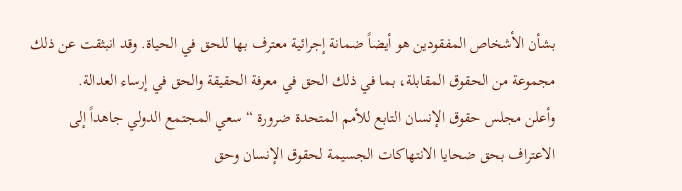بشأن الأشخاص المفقودين هو أيضاً ضمانة إجرائية معترف بها للحق في الحياة. وقد انبثقت عن ذلك مجموعة من الحقوق المقابلة، بما في ذلك الحق في معرفة الحقيقة والحق في إرساء العدالة.
وأعلن مجلس حقوق الإنسان التابع للأمم المتحدة ضرورة “سعي المجتمع الدولي جاهداً إلى الاعتراف بحق ضحايا الانتهاكات الجسيمة لحقوق الإنسان وحق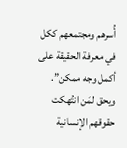أُسرهم ومجتمعهم ككل في معرفة الحقيقة على أكمل وجه ممكن”. ويحق لمَن انتُهكت حقوقهم الإنسانية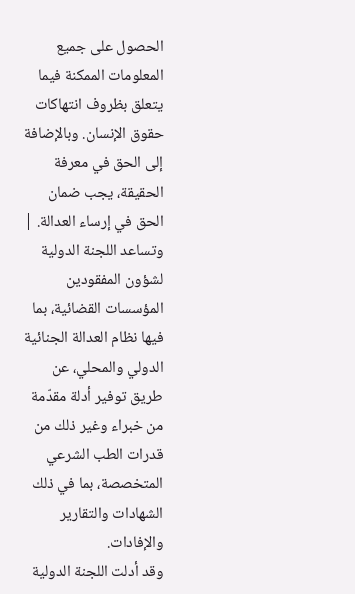الحصول على جميع المعلومات الممكنة فيما يتعلق بظروف انتهاكات حقوق الإنسان. وبالإضافة إلى الحق في معرفة الحقيقة، يجب ضمان الحق في إرساء العدالة. |
وتساعد اللجنة الدولية لشؤون المفقودين المؤسسات القضائية، بما فيها نظام العدالة الجنائية الدولي والمحلي، عن طريق توفير أدلة مقدّمة من خبراء وغير ذلك من قدرات الطب الشرعي المتخصصة، بما في ذلك الشهادات والتقارير والإفادات.
وقد أدلت اللجنة الدولية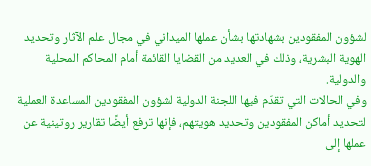لشؤون المفقودين بشهادتها بشأن عملها الميداني في مجال علم الآثار وتحديد الهوية البشرية، وذلك في العديد من القضايا القائمة أمام المحاكم المحلية والدولية.
وفي الحالات التي تقدّم فيها اللجنة الدولية لشؤون المفقودين المساعدة العملية لتحديد أماكن المفقودين وتحديد هويتهم، فإنها ترفع أيضًا تقارير روتينية عن عملها إلى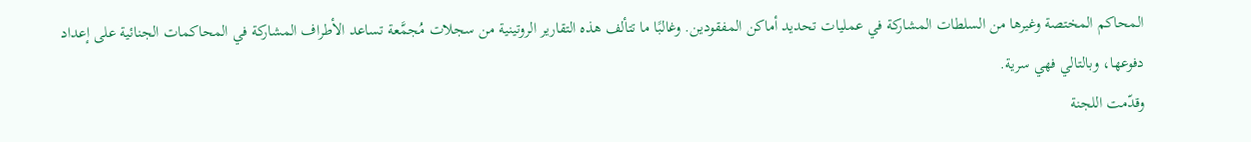المحاكم المختصة وغيرها من السلطات المشاركة في عمليات تحديد أماكن المفقودين. وغالبًا ما تتألف هذه التقارير الروتينية من سجلات مُجمَّعة تساعد الأطراف المشاركة في المحاكمات الجنائية على إعداد دفوعها، وبالتالي فهي سرية.
وقدّمت اللجنة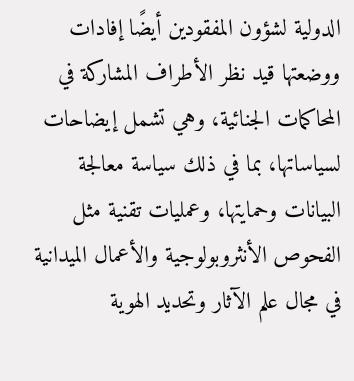الدولية لشؤون المفقودين أيضًا إفادات ووضعتها قيد نظر الأطراف المشاركة في المحاكمات الجنائية، وهي تشمل إيضاحات لسياساتها، بما في ذلك سياسة معالجة البيانات وحمايتها، وعمليات تقنية مثل الفحوص الأنثروبولوجية والأعمال الميدانية في مجال علم الآثار وتحديد الهوية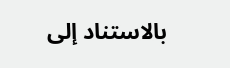بالاستناد إلى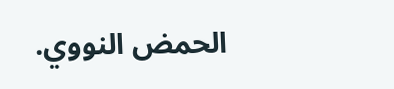الحمض النووي.